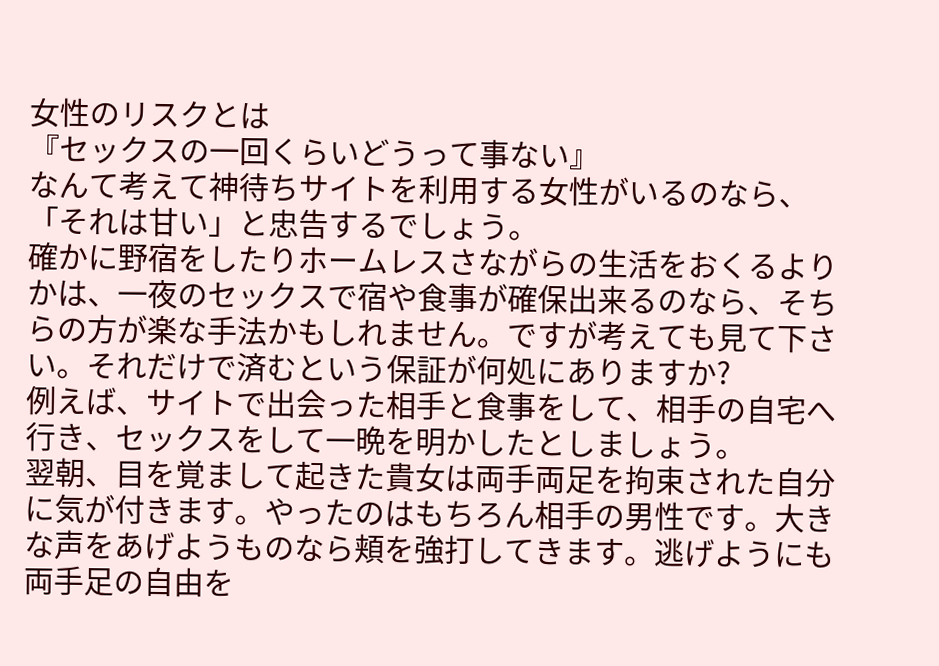女性のリスクとは
『セックスの一回くらいどうって事ない』
なんて考えて神待ちサイトを利用する女性がいるのなら、「それは甘い」と忠告するでしょう。
確かに野宿をしたりホームレスさながらの生活をおくるよりかは、一夜のセックスで宿や食事が確保出来るのなら、そちらの方が楽な手法かもしれません。ですが考えても見て下さい。それだけで済むという保証が何処にありますか?
例えば、サイトで出会った相手と食事をして、相手の自宅へ行き、セックスをして一晩を明かしたとしましょう。
翌朝、目を覚まして起きた貴女は両手両足を拘束された自分に気が付きます。やったのはもちろん相手の男性です。大きな声をあげようものなら頬を強打してきます。逃げようにも両手足の自由を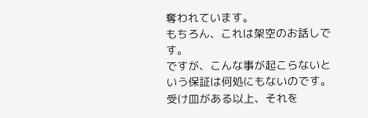奪われています。
もちろん、これは架空のお話しです。
ですが、こんな事が起こらないという保証は何処にもないのです。
受け皿がある以上、それを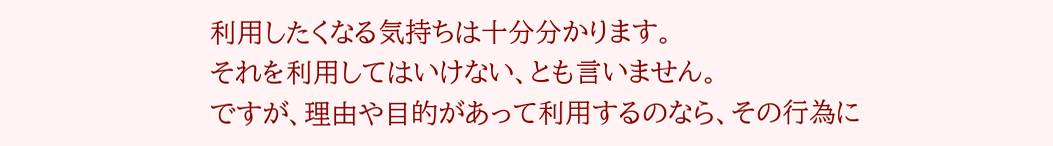利用したくなる気持ちは十分分かります。
それを利用してはいけない、とも言いません。
ですが、理由や目的があって利用するのなら、その行為に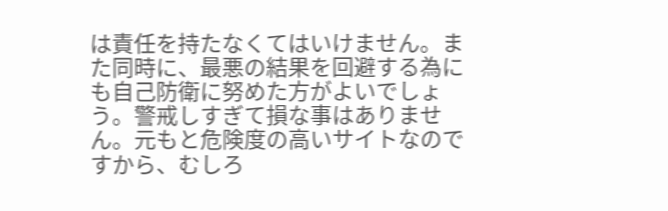は責任を持たなくてはいけません。また同時に、最悪の結果を回避する為にも自己防衛に努めた方がよいでしょう。警戒しすぎて損な事はありません。元もと危険度の高いサイトなのですから、むしろ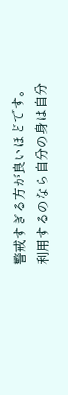警戒すぎる方が良いほどです。
利用するのなら自分の身は自分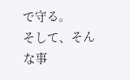で守る。
そして、そんな事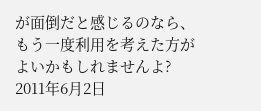が面倒だと感じるのなら、もう一度利用を考えた方がよいかもしれませんよ?
2011年6月2日